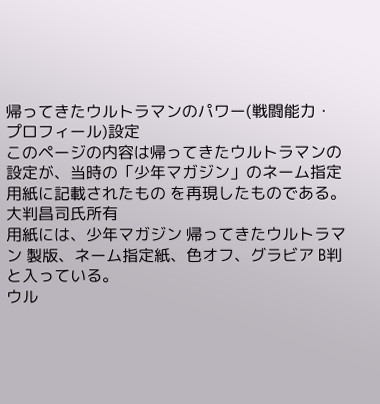帰ってきたウルトラマンのパワー(戦闘能力・プロフィール)設定
このページの内容は帰ってきたウルトラマンの設定が、当時の「少年マガジン」のネーム指定用紙に記載されたもの を再現したものである。大判昌司氏所有
用紙には、少年マガジン 帰ってきたウルトラマン 製版、ネーム指定紙、色オフ、グラビア B判 と入っている。
ウル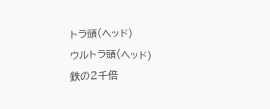トラ頭(ヘッド)
ウルトラ頭(ヘッド)
鉄の2千倍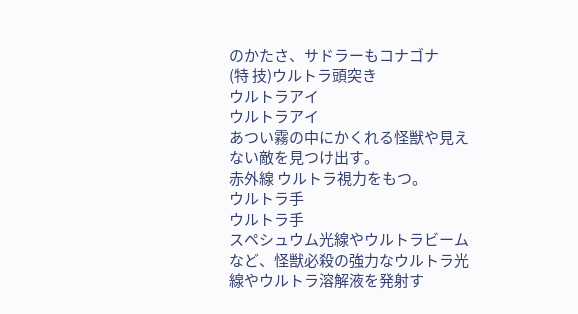のかたさ、サドラーもコナゴナ
(特 技)ウルトラ頭突き
ウルトラアイ
ウルトラアイ
あつい霧の中にかくれる怪獣や見えない敵を見つけ出す。
赤外線 ウルトラ視力をもつ。
ウルトラ手
ウルトラ手
スペシュウム光線やウルトラビームなど、怪獣必殺の強力なウルトラ光線やウルトラ溶解液を発射す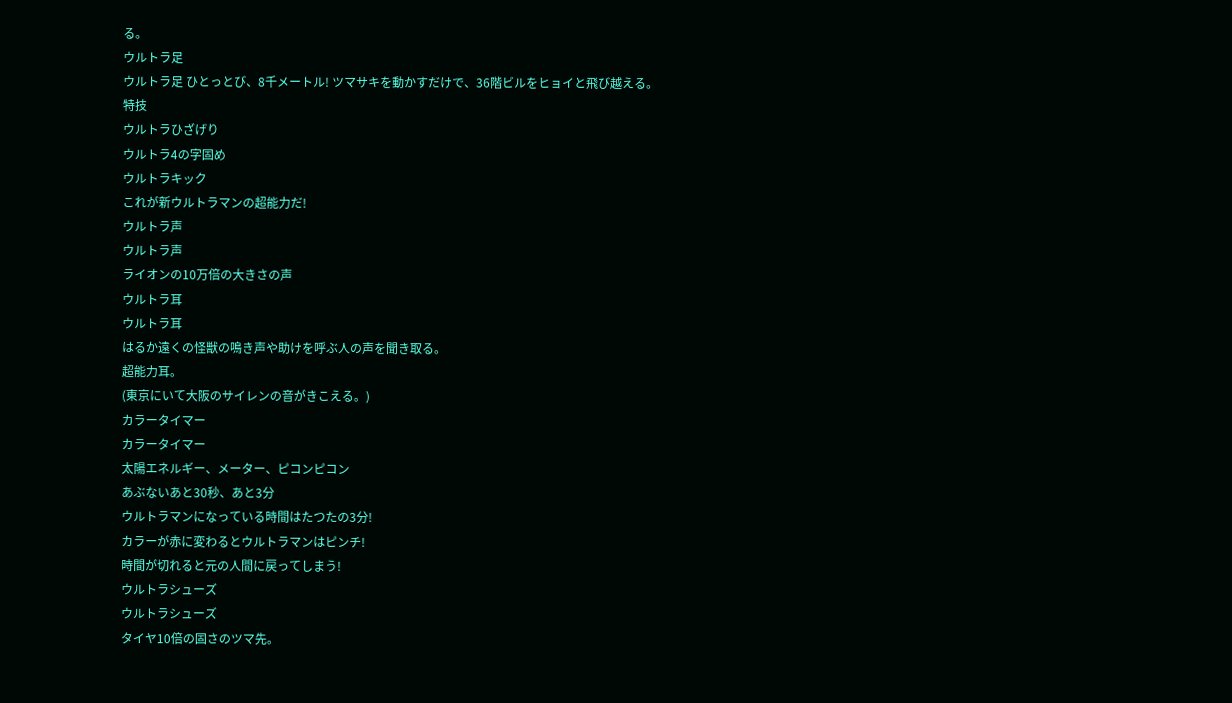る。
ウルトラ足
ウルトラ足 ひとっとび、8千メートル! ツマサキを動かすだけで、36階ビルをヒョイと飛び越える。
特技
ウルトラひざげり
ウルトラ4の字固め
ウルトラキック
これが新ウルトラマンの超能力だ!
ウルトラ声
ウルトラ声
ライオンの10万倍の大きさの声
ウルトラ耳
ウルトラ耳
はるか遠くの怪獣の鳴き声や助けを呼ぶ人の声を聞き取る。
超能力耳。
(東京にいて大阪のサイレンの音がきこえる。)
カラータイマー
カラータイマー
太陽エネルギー、メーター、ピコンピコン
あぶないあと30秒、あと3分
ウルトラマンになっている時間はたつたの3分!
カラーが赤に変わるとウルトラマンはピンチ!
時間が切れると元の人間に戻ってしまう!
ウルトラシューズ
ウルトラシューズ
タイヤ10倍の固さのツマ先。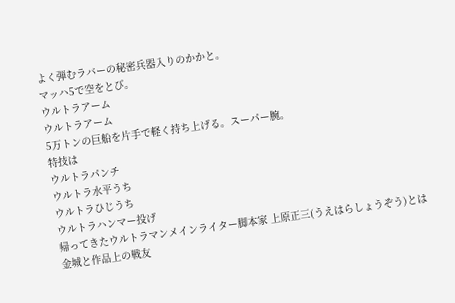よく弾むラバーの秘密兵器入りのかかと。
マッハ5で空をとび。
ウルトラアーム
ウルトラアーム
5万トンの巨船を片手で軽く持ち上げる。スーパー腕。
特技は
ウルトラパンチ
ウルトラ水平うち
ウルトラひじうち
ウルトラハンマー投げ
帰ってきたウルトラマンメインライター脚本家 上原正三(うえはらしょうぞう)とは
金城と作品上の戦友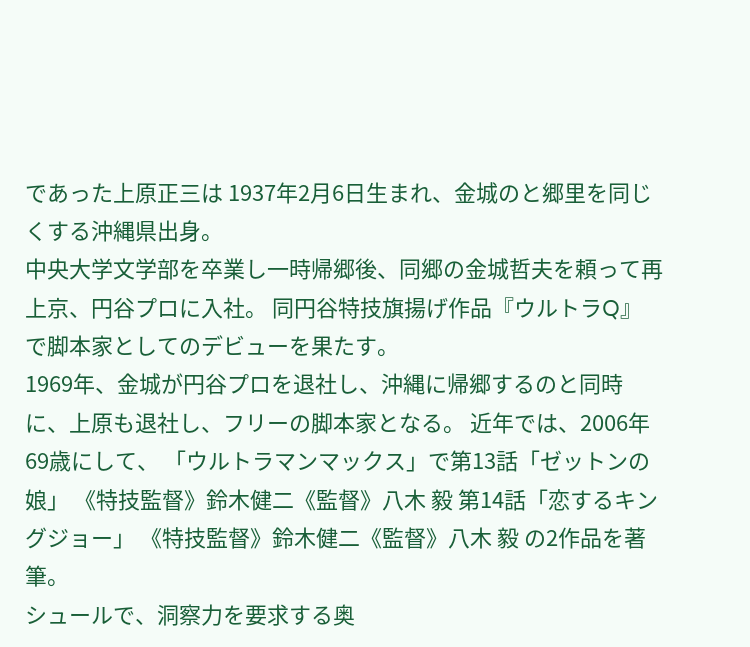であった上原正三は 1937年2月6日生まれ、金城のと郷里を同じくする沖縄県出身。
中央大学文学部を卒業し一時帰郷後、同郷の金城哲夫を頼って再上京、円谷プロに入社。 同円谷特技旗揚げ作品『ウルトラQ』で脚本家としてのデビューを果たす。
1969年、金城が円谷プロを退社し、沖縄に帰郷するのと同時に、上原も退社し、フリーの脚本家となる。 近年では、2006年69歳にして、 「ウルトラマンマックス」で第13話「ゼットンの娘」 《特技監督》鈴木健二《監督》八木 毅 第14話「恋するキングジョー」 《特技監督》鈴木健二《監督》八木 毅 の2作品を著筆。
シュールで、洞察力を要求する奥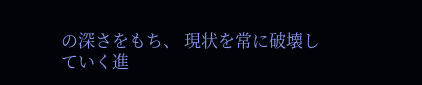の深さをもち、 現状を常に破壊していく進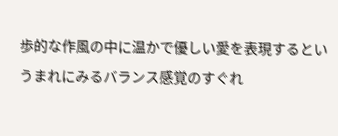歩的な作風の中に温かで優しい愛を表現するというまれにみるバランス感覚のすぐれ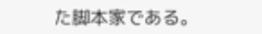た脚本家である。